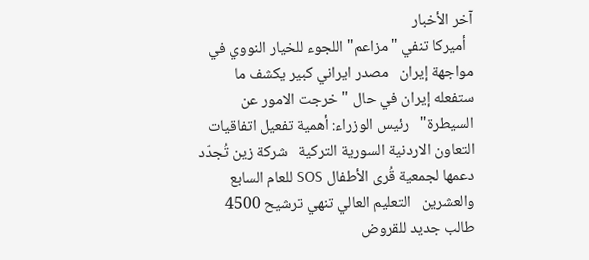آخر الأخبار
  أميركا تنفي "مزاعم" اللجوء للخيار النووي في مواجهة إيران   مصدر ايراني كبير يكشف ما ستفعله إيران في حال "خرجت الامور عن السيطرة"   رئيس الوزراء: أهمية تفعيل اتفاقيات التعاون الاردنية السورية التركية   شركة زين تُجدّد دعمها لجمعية قُرى الأطفال SOS للعام السابع والعشرين   التعليم العالي تنهي ترشيح 4500 طالب جديد للقروض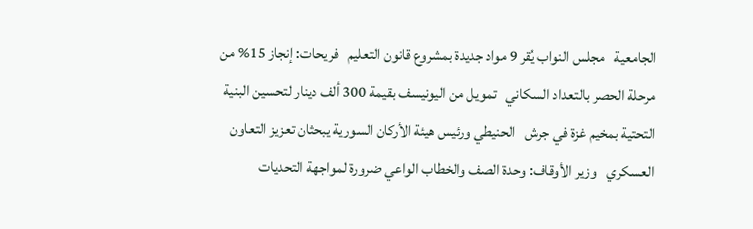الجامعية   مجلس النواب يُقر 9 مواد جديدة بمشروع قانون التعليم   فريحات: إنجاز 15% من مرحلة الحصر بالتعداد السكاني   تمويل من اليونيسف بقيمة 300 ألف دينار لتحسين البنية التحتية بمخيم غزة في جرش   الحنيطي ورئيس هيئة الأركان السورية يبحثان تعزيز التعاون العسكري   وزير الأوقاف: وحدة الصف والخطاب الواعي ضرورة لمواجهة التحديات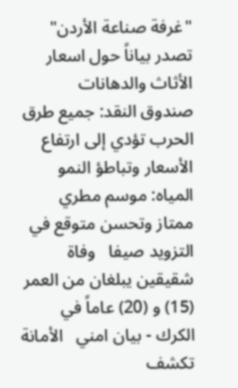"غرفة صناعة الأردن" تصدر بياناً حول اسعار الأثاث والدهانات   صندوق النقد: جميع طرق الحرب تؤدي إلى ارتفاع الأسعار وتباطؤ النمو   المياه: موسم مطري ممتاز وتحسن متوقع في التزويد صيفا   وفاة شقيقين يبلغان من العمر (15) و (20) عاماً في الكرك - بيان امني   الأمانة تكشف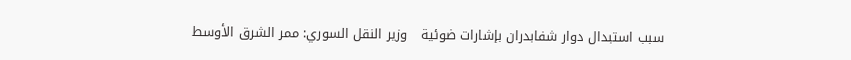سبب استبدال دوار شفابدران بإشارات ضوئية   وزير النقل السوري: ممر الشرق الأوسط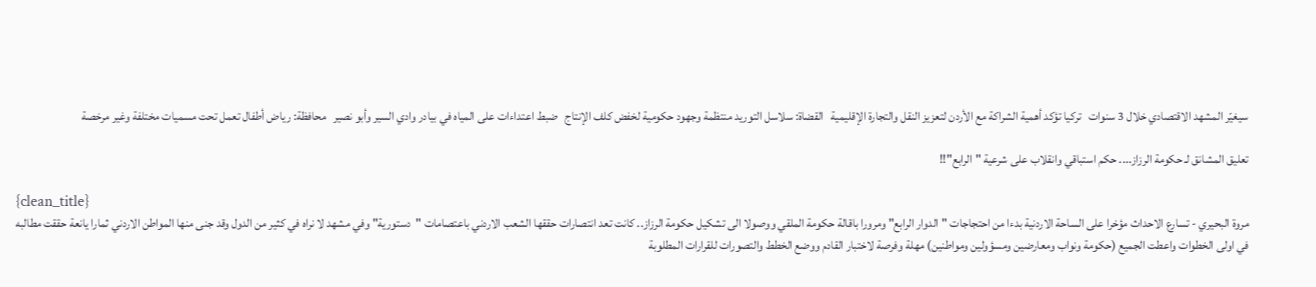سيغيّر المشهد الاقتصادي خلال 3 سنوات   تركيا تؤكد أهمية الشراكة مع الأردن لتعزيز النقل والتجارة الإقليمية   القضاة: سلاسل التوريد منتظمة وجهود حكومية لخفض كلف الإنتاج   ضبط اعتداءات على المياه في بيادر وادي السير وأبو نصير   محافظة: رياض أطفال تعمل تحت مسميات مختلفة وغير مرخصة

تعليق المشانق لـ حكومة الرزاز.... حكم استباقي وانقلاب على شرعية "الرابع"!!

{clean_title}
مروة البحيري - تسارع الاحداث مؤخرا على الساحة الاردنية بدءا من احتجاجات "الدوار الرابع" ومرورا باقالة حكومة الملقي ووصولا الى تشكيل حكومة الرزاز.. كانت تعد انتصارات حققها الشعب الاردني باعتصامات "دستورية" وفي مشهد لا نراه في كثير من الدول وقد جنى منها المواطن الاردني ثمارا يانعة حققت مطالبه في اولى الخطوات واعطت الجميع (حكومة ونواب ومعارضين ومسؤولين ومواطنين) مهلة وفرصة لاختبار القادم ووضع الخطط والتصورات للقرارات المطلوبة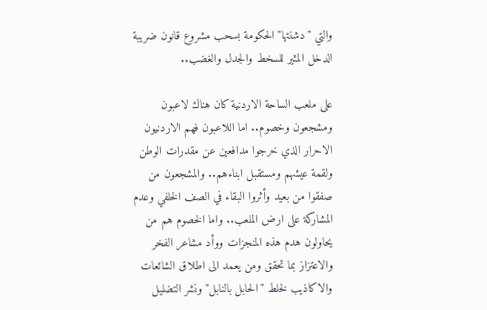والتي "دشنتها" الحكومة بسحب مشروع قانون ضريبة الدخل المثير للسخط والجدل والغضب..

على ملعب الساحة الاردنية كان هناك لاعبون ومشجعون وخصوم.. اما اللاعبون فهم الاردنيون الاحرار الذي خرجوا مدافعين عن مقدرات الوطن ولقمة عيشهم ومستقبل ابناءهم.. والمشجعون من صفقوا من بعيد وأثروا البقاء في الصف الخلفي وعدم المشاركة على ارض الملعب.. واما الخصوم هم من يحاولون هدم هذه المنجزات ووأد مشاعر الفخر والاعتزاز بما تحقق ومن يعمد الى اطلاق الشائعات والاكاذيب لخلط "الحابل بالنابل" ونشر التضليل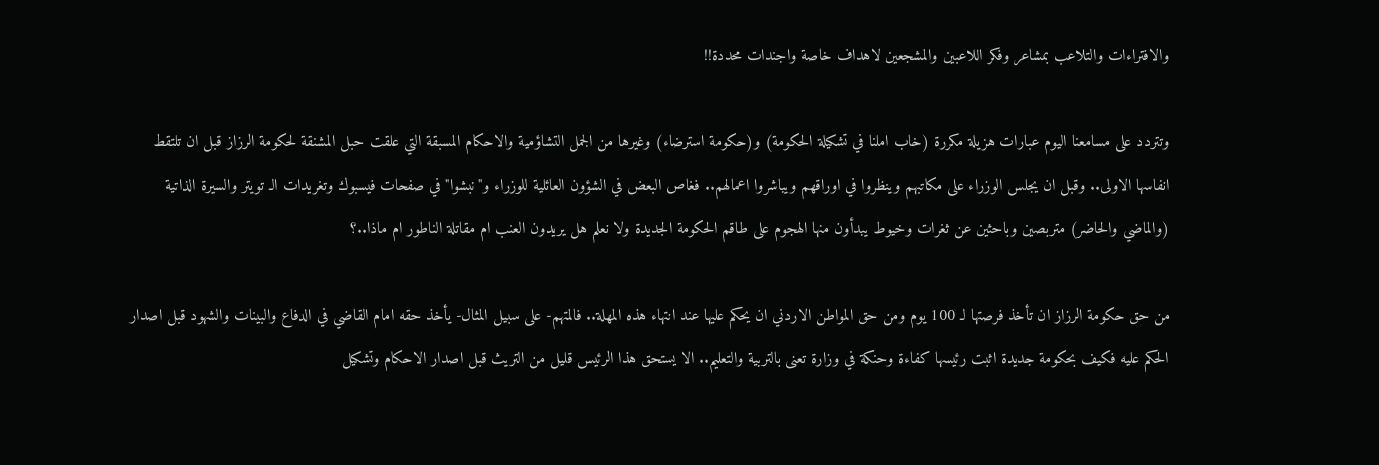والافتراءات والتلاعب بمشاعر وفكر اللاعبين والمشجعين لاهداف خاصة واجندات محددة!!

وتتردد على مسامعنا اليوم عبارات هزيلة مكررة (خاب املنا في تشكيلة الحكومة) و(حكومة استرضاء) وغيرها من الجمل التشاؤمية والاحكام المسبقة التي علقت حبل المشنقة لحكومة الرزاز قبل ان تلتقط انفاسها الاولى.. وقبل ان يجلس الوزراء على مكاتبهم وينظروا في اوراقهم ويباشروا اعمالهم.. فغاص البعض في الشؤون العائلية للوزراء و"نبشوا" في صفحات فيسبوك وتغريدات الـ تويتر والسيرة الذاتية (والماضي والحاضر) متربصين وباحثين عن ثغرات وخيوط يبدأون منها الهجوم على طاقم الحكومة الجديدة ولا نعلم هل يريدون العنب ام مقاتلة الناطور ام ماذا..؟

من حق حكومة الرزاز ان تأخذ فرصتها لـ 100 يوم ومن حق المواطن الاردني ان يحكم عليها عند انتهاء هذه المهلة.. فالمتهم- على سبيل المثال- يأخذ حقه امام القاضي في الدفاع والبينات والشهود قبل اصدار الحكم عليه فكيف بحكومة جديدة اثبت رئيسها كفاءة وحنكة في وزارة تعنى بالتربية والتعليم.. الا يستحق هذا الرئيس قليل من التريث قبل اصدار الاحكام وتشكيل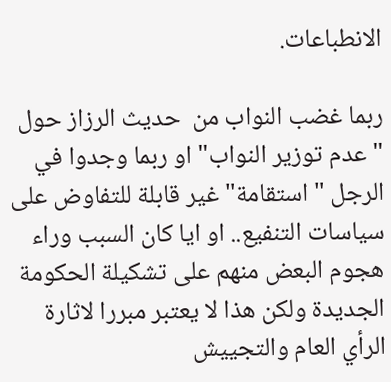الانطباعات.

ربما غضب النواب من  حديث الرزاز حول "عدم توزير النواب" او ربما وجدوا في الرجل "استقامة" غير قابلة للتفاوض على سياسات التنفيع.. او ايا كان السبب وراء هجوم البعض منهم على تشكيلة الحكومة الجديدة ولكن هذا لا يعتبر مبررا لاثارة الرأي العام والتجييش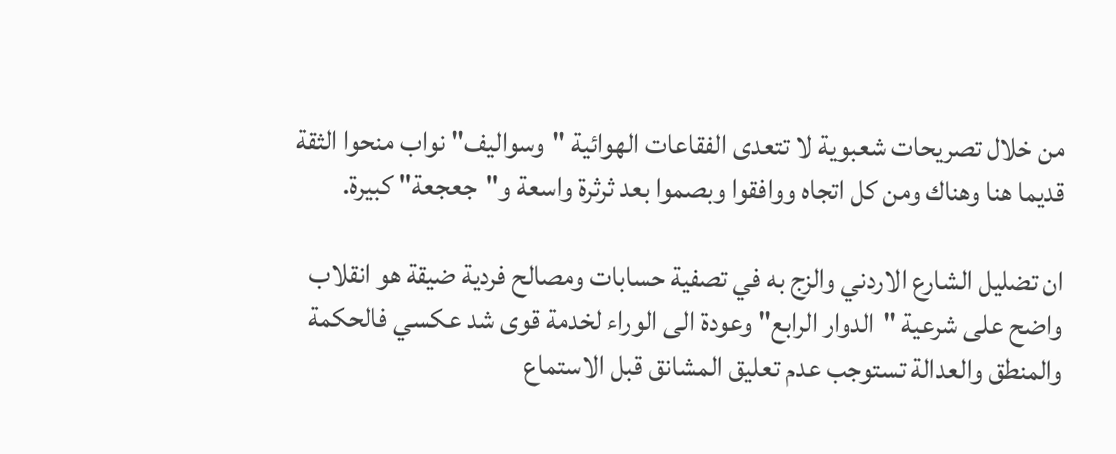من خلال تصريحات شعبوية لا تتعدى الفقاعات الهوائية "وسواليف" نواب منحوا الثقة قديما هنا وهناك ومن كل اتجاه ووافقوا وبصموا بعد ثرثرة واسعة و"جعجعة" كبيرة.

ان تضليل الشارع الاردني والزج به في تصفية حسابات ومصالح فردية ضيقة هو انقلاب واضح على شرعية "الدوار الرابع" وعودة الى الوراء لخدمة قوى شد عكسي فالحكمة والمنطق والعدالة تستوجب عدم تعليق المشانق قبل الاستماع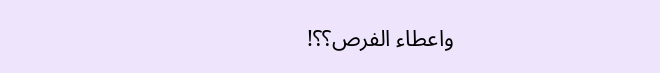واعطاء الفرص؟؟!